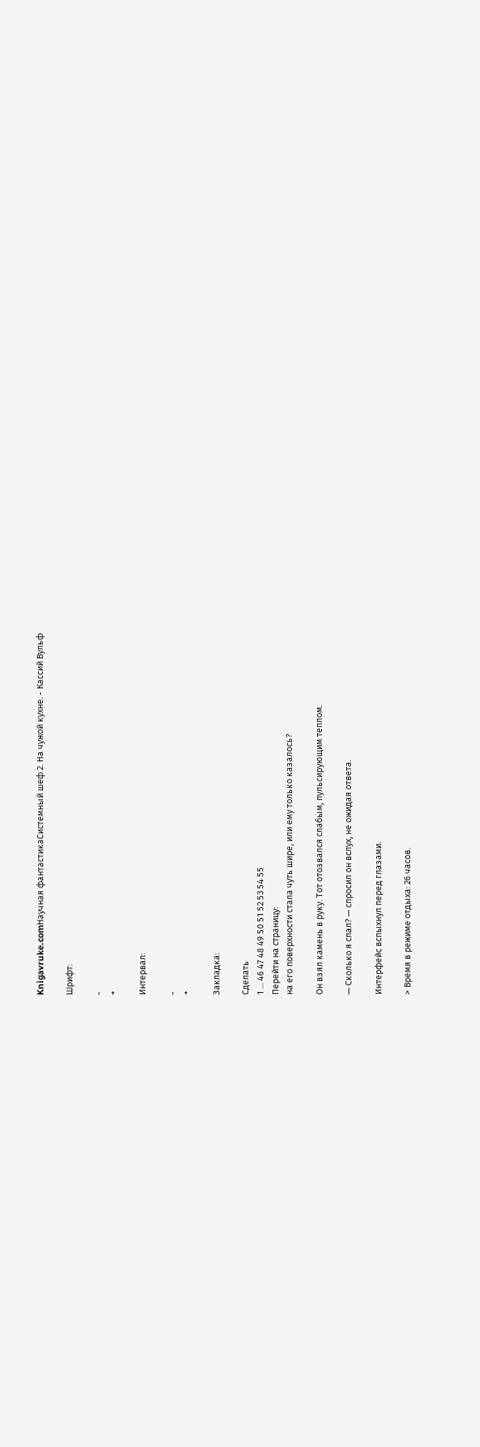Knigavruke.comНаучная фантастикаСистемный шеф 2. На чужой кухне. - Кассий Вульф

Шрифт:

-
+

Интервал:

-
+

Закладка:

Сделать
1 ... 46 47 48 49 50 51 52 53 54 55
Перейти на страницу:
на его поверхности стала чуть шире, или ему только казалось?

Он взял камень в руку. Тот отозвался слабым, пульсирующим теплом.

— Сколько я спал? — спросил он вслух, не ожидая ответа.

Интерфейс вспыхнул перед глазами.

> Время в режиме отдыха: 26 часов.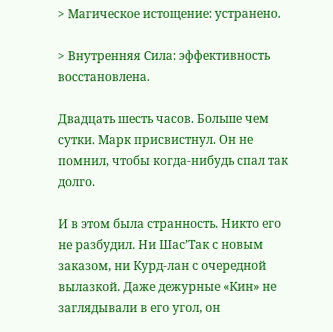> Магическое истощение: устранено.

> Внутренняя Сила: эффективность восстановлена.

Двадцать шесть часов. Больше чем сутки. Марк присвистнул. Он не помнил, чтобы когда-нибудь спал так долго.

И в этом была странность. Никто его не разбудил. Ни Шас’Так с новым заказом, ни Курд-лан с очередной вылазкой. Даже дежурные «Кин» не заглядывали в его угол, он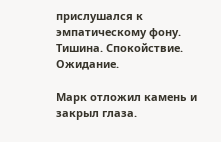прислушался к эмпатическому фону. Тишина. Спокойствие. Ожидание.

Марк отложил камень и закрыл глаза.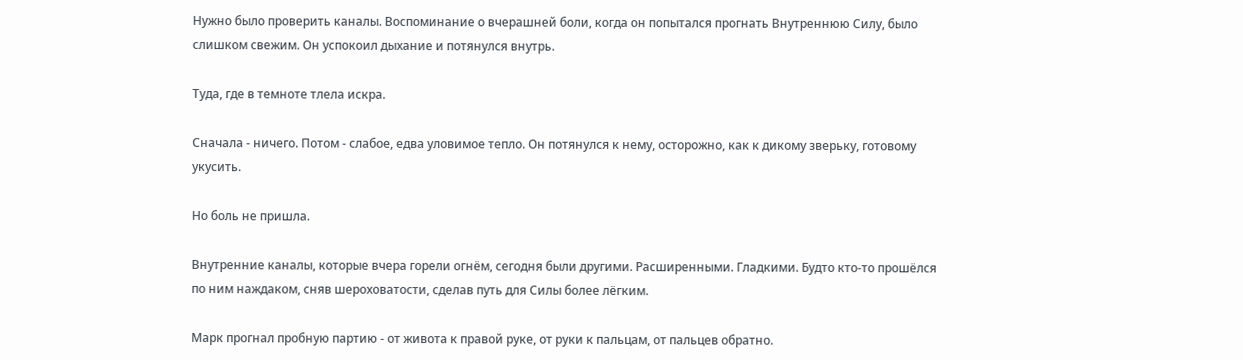Нужно было проверить каналы. Воспоминание о вчерашней боли, когда он попытался прогнать Внутреннюю Силу, было слишком свежим. Он успокоил дыхание и потянулся внутрь.

Туда, где в темноте тлела искра.

Сначала - ничего. Потом - слабое, едва уловимое тепло. Он потянулся к нему, осторожно, как к дикому зверьку, готовому укусить.

Но боль не пришла.

Внутренние каналы, которые вчера горели огнём, сегодня были другими. Расширенными. Гладкими. Будто кто-то прошёлся по ним наждаком, сняв шероховатости, сделав путь для Силы более лёгким.

Марк прогнал пробную партию - от живота к правой руке, от руки к пальцам, от пальцев обратно.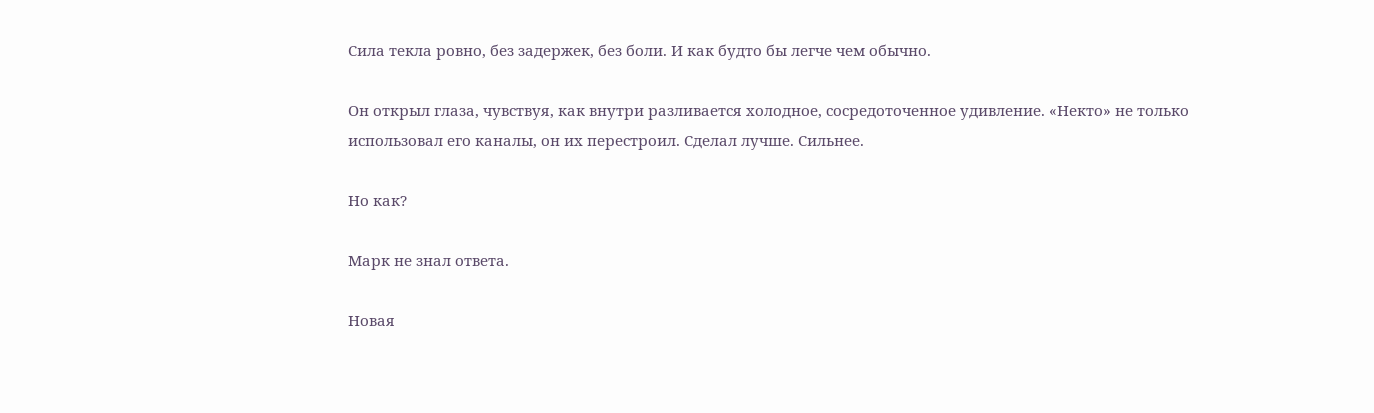Сила текла ровно, без задержек, без боли. И как будто бы легче чем обычно.

Он открыл глаза, чувствуя, как внутри разливается холодное, сосредоточенное удивление. «Некто» не только использовал его каналы, он их перестроил. Сделал лучше. Сильнее.

Но как?

Марк не знал ответа.

Новая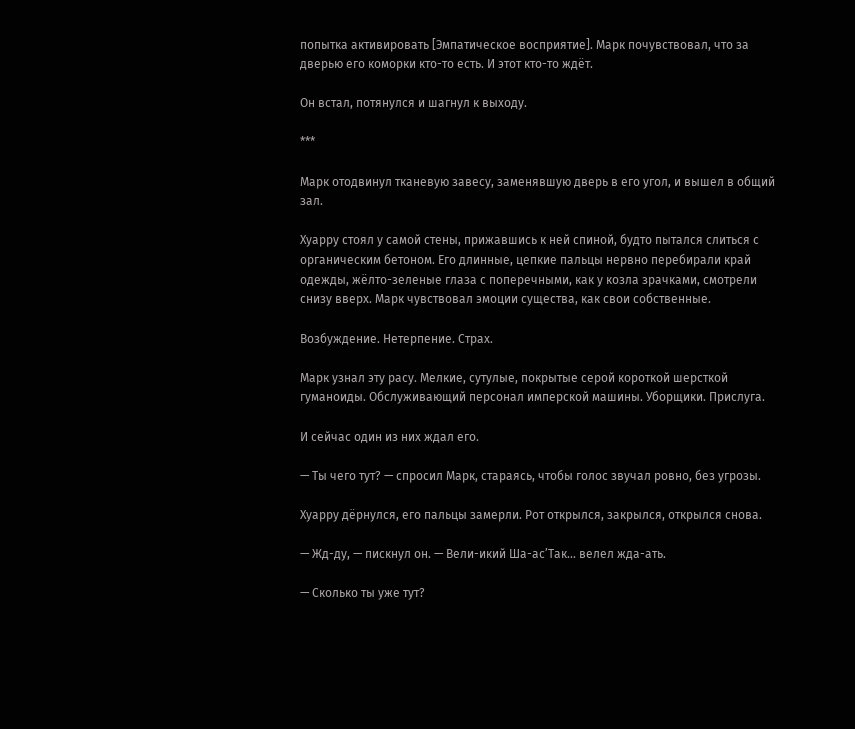попытка активировать [Эмпатическое восприятие]. Марк почувствовал, что за дверью его коморки кто-то есть. И этот кто-то ждёт.

Он встал, потянулся и шагнул к выходу.

***

Марк отодвинул тканевую завесу, заменявшую дверь в его угол, и вышел в общий зал.

Хуарру стоял у самой стены, прижавшись к ней спиной, будто пытался слиться с органическим бетоном. Его длинные, цепкие пальцы нервно перебирали край одежды, жёлто-зеленые глаза с поперечными, как у козла зрачками, смотрели снизу вверх. Марк чувствовал эмоции существа, как свои собственные.

Возбуждение. Нетерпение. Страх.

Марк узнал эту расу. Мелкие, сутулые, покрытые серой короткой шерсткой гуманоиды. Обслуживающий персонал имперской машины. Уборщики. Прислуга.

И сейчас один из них ждал его.

— Ты чего тут? — спросил Марк, стараясь, чтобы голос звучал ровно, без угрозы.

Хуарру дёрнулся, его пальцы замерли. Рот открылся, закрылся, открылся снова.

— Жд-ду, — пискнул он. — Вели-икий Ша-ас’Так... велел жда-ать.

— Сколько ты уже тут?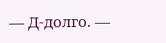— Д-долго. —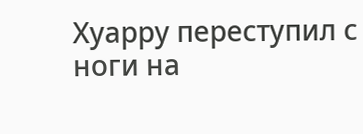Хуарру переступил с ноги на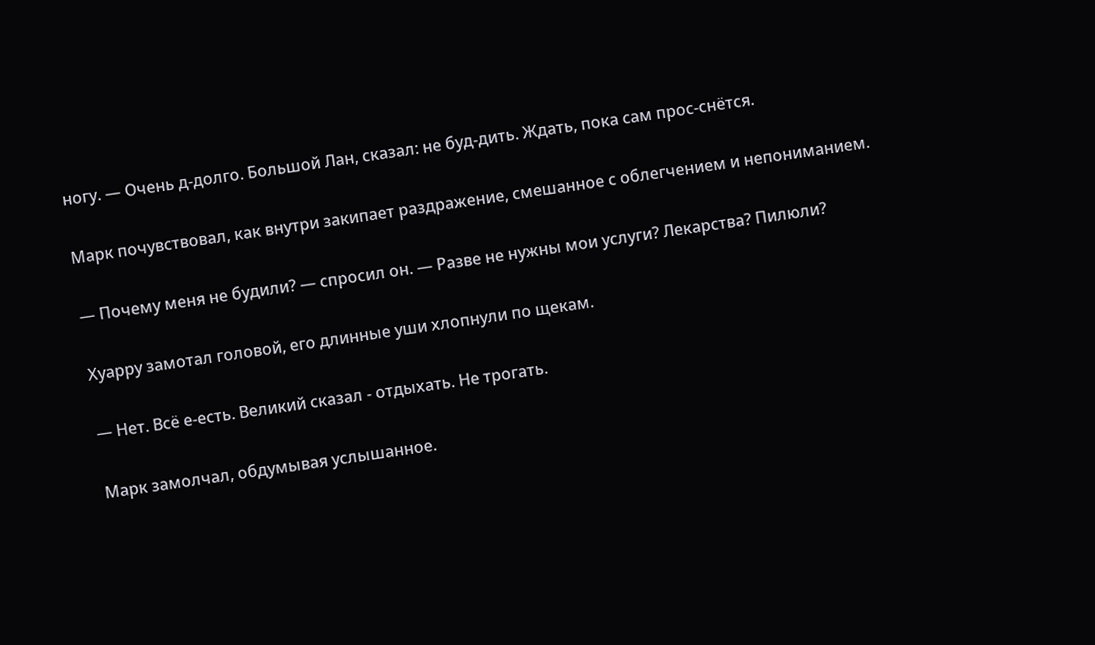ногу. — Очень д-долго. Большой Лан, сказал: не буд-дить. Ждать, пока сам прос-снётся.

Марк почувствовал, как внутри закипает раздражение, смешанное с облегчением и непониманием.

— Почему меня не будили? — спросил он. — Разве не нужны мои услуги? Лекарства? Пилюли?

Хуарру замотал головой, его длинные уши хлопнули по щекам.

— Нет. Всё е-есть. Великий сказал - отдыхать. Не трогать.

Марк замолчал, обдумывая услышанное.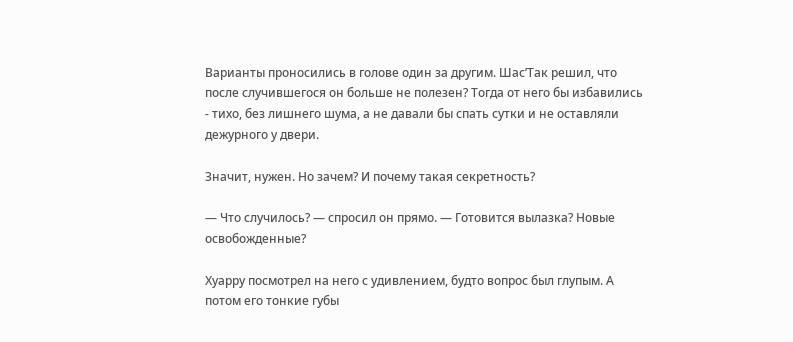Варианты проносились в голове один за другим. Шас’Так решил, что после случившегося он больше не полезен? Тогда от него бы избавились - тихо, без лишнего шума, а не давали бы спать сутки и не оставляли дежурного у двери.

Значит, нужен. Но зачем? И почему такая секретность?

— Что случилось? — спросил он прямо. — Готовится вылазка? Новые освобожденные?

Хуарру посмотрел на него с удивлением, будто вопрос был глупым. А потом его тонкие губы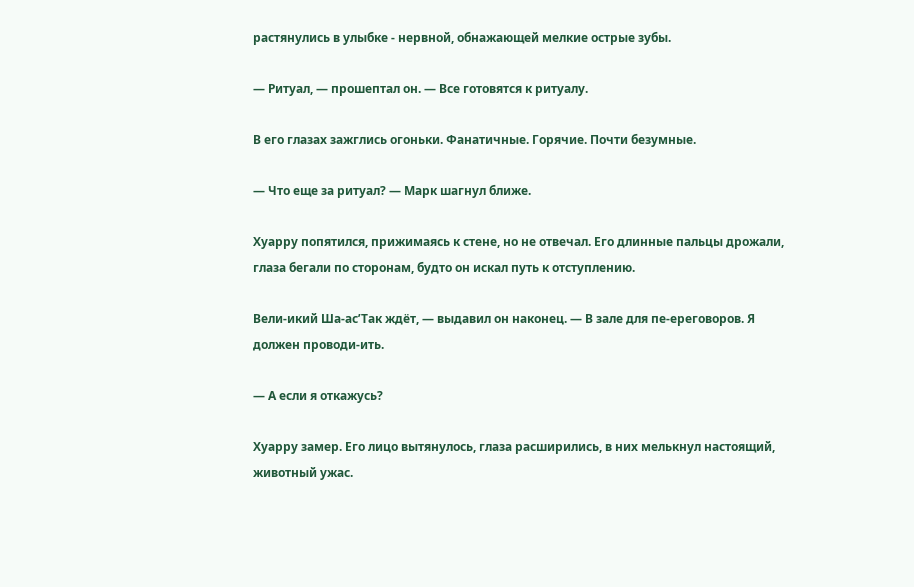растянулись в улыбке - нервной, обнажающей мелкие острые зубы.

— Ритуал, — прошептал он. — Все готовятся к ритуалу.

В его глазах зажглись огоньки. Фанатичные. Горячие. Почти безумные.

— Что еще за ритуал? — Марк шагнул ближе.

Хуарру попятился, прижимаясь к стене, но не отвечал. Его длинные пальцы дрожали, глаза бегали по сторонам, будто он искал путь к отступлению.

Вели-икий Ша-ас’Так ждёт, — выдавил он наконец. — В зале для пе-ереговоров. Я должен проводи-ить.

— А если я откажусь?

Хуарру замер. Его лицо вытянулось, глаза расширились, в них мелькнул настоящий, животный ужас.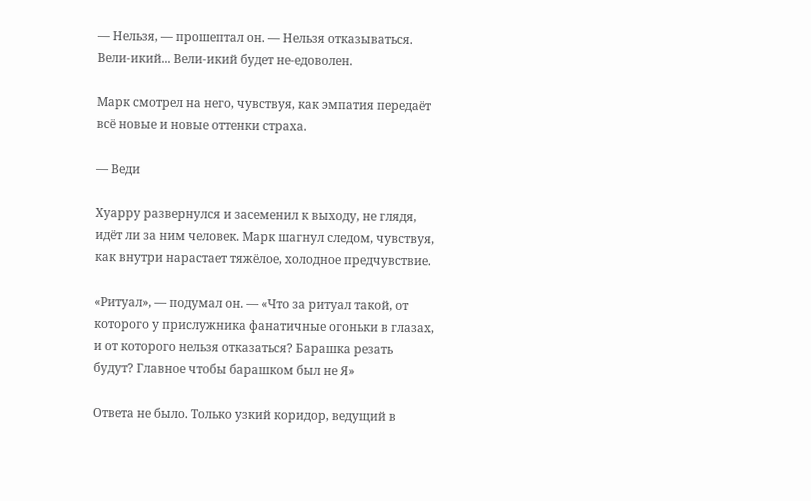— Нельзя, — прошептал он. — Нельзя отказываться. Вели-икий... Вели-икий будет не-едоволен.

Марк смотрел на него, чувствуя, как эмпатия передаёт всё новые и новые оттенки страха.

— Веди

Хуарру развернулся и засеменил к выходу, не глядя, идёт ли за ним человек. Марк шагнул следом, чувствуя, как внутри нарастает тяжёлое, холодное предчувствие.

«Ритуал», — подумал он. — «Что за ритуал такой, от которого у прислужника фанатичные огоньки в глазах, и от которого нельзя отказаться? Барашка резать будут? Главное чтобы барашком был не Я»

Ответа не было. Только узкий коридор, ведущий в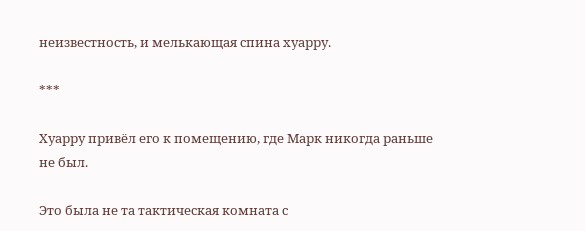неизвестность, и мелькающая спина хуарру.

***

Хуарру привёл его к помещению, где Марк никогда раньше не был.

Это была не та тактическая комната с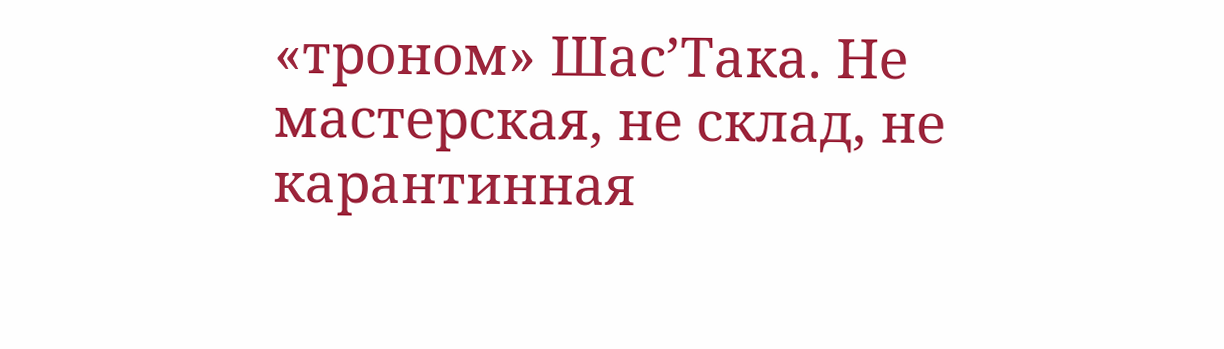«троном» Шас’Така. Не мастерская, не склад, не карантинная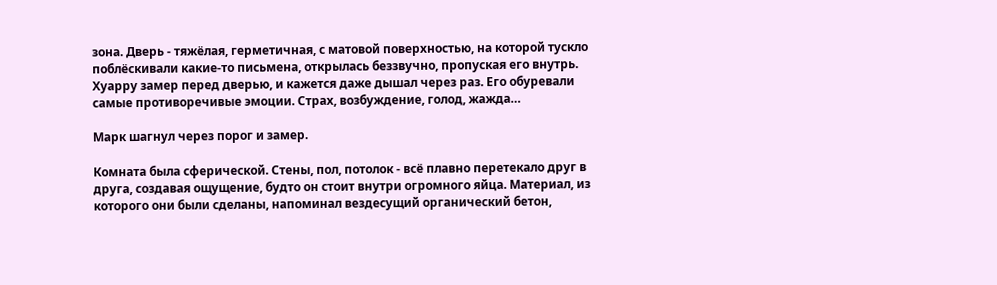зона. Дверь - тяжёлая, герметичная, с матовой поверхностью, на которой тускло поблёскивали какие-то письмена, открылась беззвучно, пропуская его внутрь. Хуарру замер перед дверью, и кажется даже дышал через раз. Его обуревали самые противоречивые эмоции. Страх, возбуждение, голод, жажда…

Марк шагнул через порог и замер.

Комната была сферической. Стены, пол, потолок - всё плавно перетекало друг в друга, создавая ощущение, будто он стоит внутри огромного яйца. Материал, из которого они были сделаны, напоминал вездесущий органический бетон,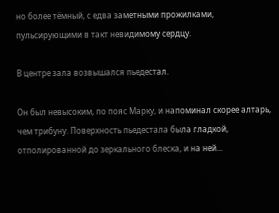но более тёмный, с едва заметными прожилками, пульсирующими в такт невидимому сердцу.

В центре зала возвышался пьедестал.

Он был невысоким, по пояс Марку, и напоминал скорее алтарь, чем трибуну. Поверхность пьедестала была гладкой, отполированной до зеркального блеска, и на ней...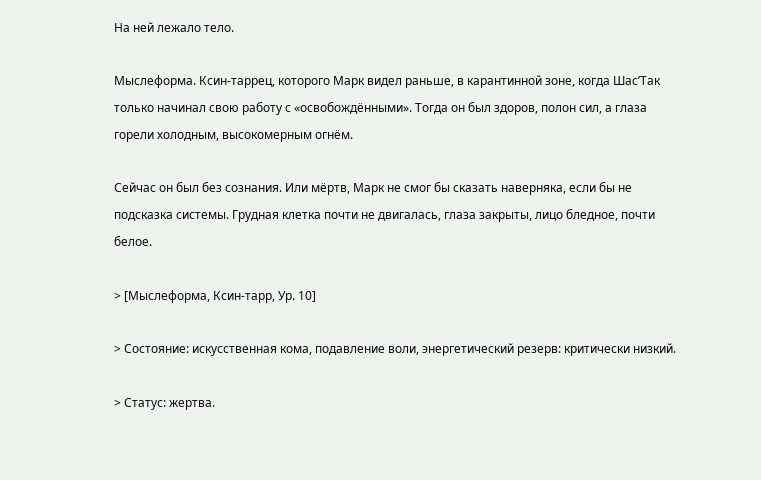На ней лежало тело.

Мыслеформа. Ксин-таррец, которого Марк видел раньше, в карантинной зоне, когда Шас’Так только начинал свою работу с «освобождёнными». Тогда он был здоров, полон сил, а глаза горели холодным, высокомерным огнём.

Сейчас он был без сознания. Или мёртв, Марк не смог бы сказать наверняка, если бы не подсказка системы. Грудная клетка почти не двигалась, глаза закрыты, лицо бледное, почти белое.

> [Мыслеформа, Ксин-тарр, Ур. 10]

> Состояние: искусственная кома, подавление воли, энергетический резерв: критически низкий.

> Статус: жертва.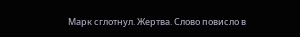Марк сглотнул. Жертва. Слово повисло в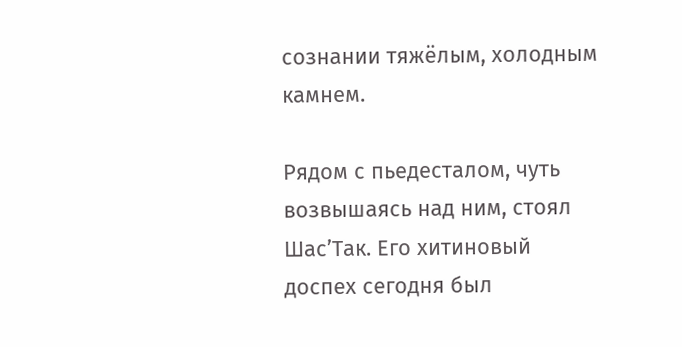сознании тяжёлым, холодным камнем.

Рядом с пьедесталом, чуть возвышаясь над ним, стоял Шас’Так. Его хитиновый доспех сегодня был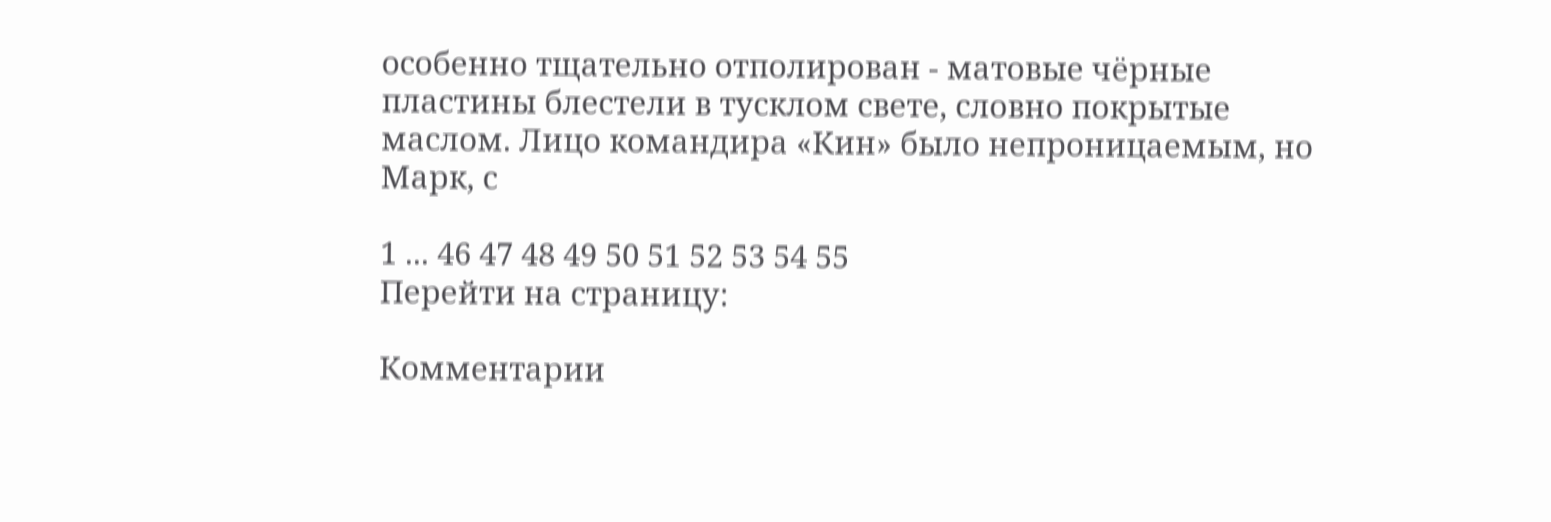особенно тщательно отполирован - матовые чёрные пластины блестели в тусклом свете, словно покрытые маслом. Лицо командира «Кин» было непроницаемым, но Марк, с

1 ... 46 47 48 49 50 51 52 53 54 55
Перейти на страницу:

Комментарии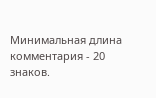Минимальная длина комментария - 20 знаков.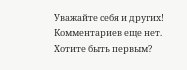Уважайте себя и других!
Комментариев еще нет. Хотите быть первым?